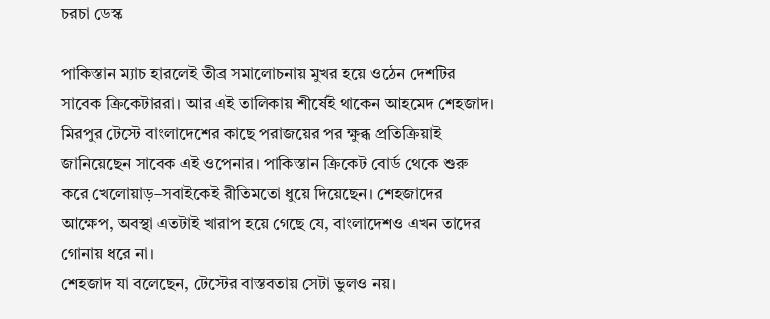চরচা ডেস্ক

পাকিস্তান ম্যাচ হারলেই তীব্র সমালোচনায় মুখর হয়ে ওঠেন দেশটির সাবেক ক্রিকেটাররা। আর এই তালিকায় শীর্ষেই থাকেন আহমেদ শেহজাদ। মিরপুর টেস্টে বাংলাদেশের কাছে পরাজয়ের পর ক্ষুব্ধ প্রতিক্রিয়াই জানিয়েছেন সাবেক এই ওপেনার। পাকিস্তান ক্রিকেট বোর্ড থেকে শুরু করে খেলোয়াড়–সবাইকেই রীতিমতো ধুয়ে দিয়েছেন। শেহজাদের আক্ষেপ, অবস্থা এতটাই খারাপ হয়ে গেছে যে, বাংলাদেশও এখন তাদের গোনায় ধরে না।
শেহজাদ যা বলেছেন, টেস্টের বাস্তবতায় সেটা ভুলও নয়।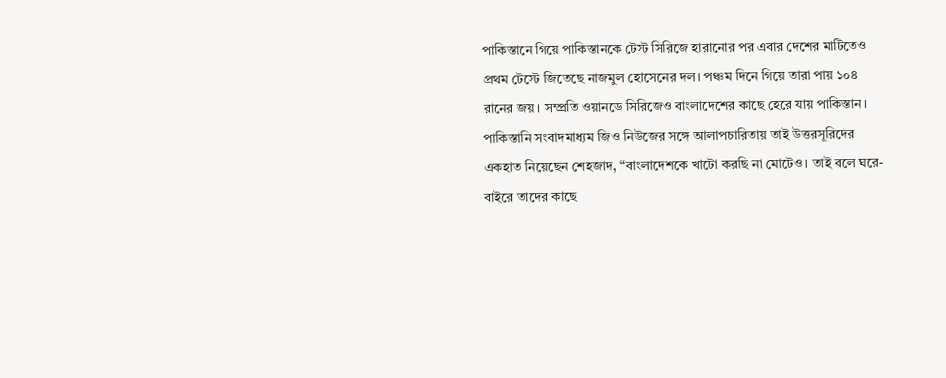পাকিস্তানে গিয়ে পাকিস্তানকে টেস্ট সিরিজে হারানোর পর এবার দেশের মাটিতেও প্রথম টেস্টে জিতেছে নাজমুল হোসেনের দল। পঞ্চম দিনে গিয়ে তারা পায় ১০৪ রানের জয়। সম্প্রতি ওয়ানডে সিরিজেও বাংলাদেশের কাছে হেরে যায় পাকিস্তান।
পাকিস্তানি সংবাদমাধ্যম জিও নিউজের সঙ্গে আলাপচারিতায় তাই উত্তরসূরিদের একহাত নিয়েছেন শেহজাদ, “বাংলাদেশকে খাটো করছি না মোটেও। তাই বলে ঘরে-বাইরে তাদের কাছে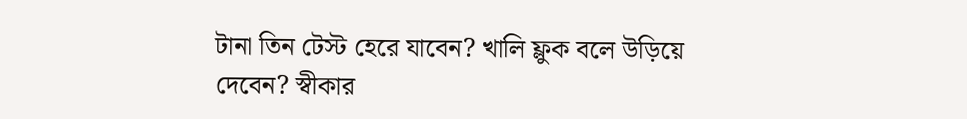টানা তিন টেস্ট হেরে যাবেন? খালি ফ্লুক বলে উড়িয়ে দেবেন? স্বীকার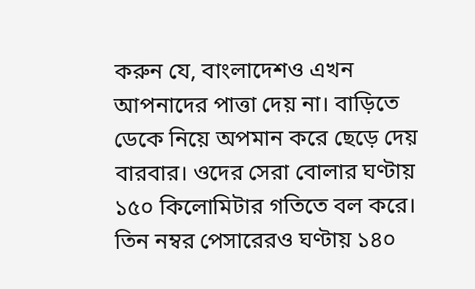করুন যে, বাংলাদেশও এখন আপনাদের পাত্তা দেয় না। বাড়িতে ডেকে নিয়ে অপমান করে ছেড়ে দেয় বারবার। ওদের সেরা বোলার ঘণ্টায় ১৫০ কিলোমিটার গতিতে বল করে। তিন নম্বর পেসারেরও ঘণ্টায় ১৪০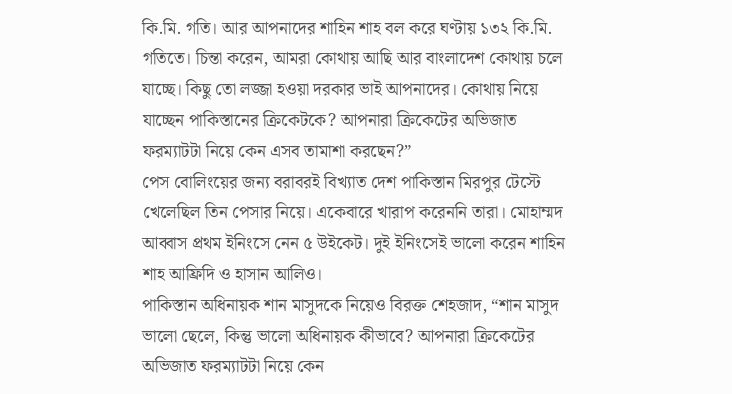কি.মি. গতি। আর আপনাদের শাহিন শাহ বল করে ঘণ্টায় ১৩২ কি.মি. গতিতে। চিন্তা করেন, আমরা কোথায় আছি আর বাংলাদেশ কোথায় চলে যাচ্ছে। কিছু তো লজ্জা হওয়া দরকার ভাই আপনাদের। কোথায় নিয়ে যাচ্ছেন পাকিস্তানের ক্রিকেটকে? আপনারা ক্রিকেটের অভিজাত ফরম্যাটটা নিয়ে কেন এসব তামাশা করছেন?”
পেস বোলিংয়ের জন্য বরাবরই বিখ্যাত দেশ পাকিস্তান মিরপুর টেস্টে খেলেছিল তিন পেসার নিয়ে। একেবারে খারাপ করেননি তারা। মোহাম্মদ আব্বাস প্রথম ইনিংসে নেন ৫ উইকেট। দুই ইনিংসেই ভালো করেন শাহিন শাহ আফ্রিদি ও হাসান আলিও।
পাকিস্তান অধিনায়ক শান মাসুদকে নিয়েও বিরক্ত শেহজাদ, “শান মাসুদ ভালো ছেলে, কিন্তু ভালো অধিনায়ক কীভাবে? আপনারা ক্রিকেটের অভিজাত ফরম্যাটটা নিয়ে কেন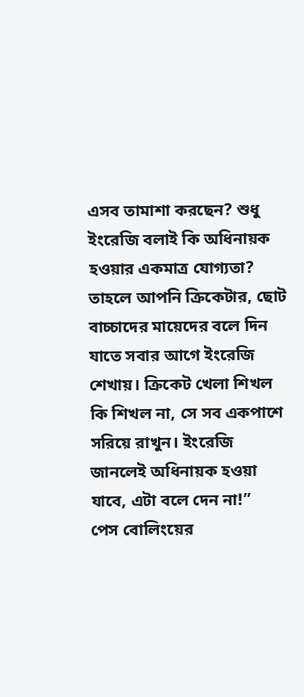এসব তামাশা করছেন? শুধু ইংরেজি বলাই কি অধিনায়ক হওয়ার একমাত্র যোগ্যতা? তাহলে আপনি ক্রিকেটার, ছোট বাচ্চাদের মায়েদের বলে দিন যাতে সবার আগে ইংরেজি শেখায়। ক্রিকেট খেলা শিখল কি শিখল না, সে সব একপাশে সরিয়ে রাখুন। ইংরেজি জানলেই অধিনায়ক হওয়া যাবে, এটা বলে দেন না!”
পেস বোলিংয়ের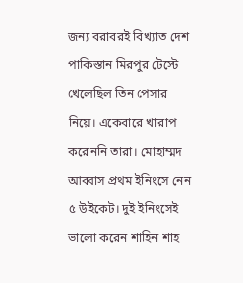জন্য বরাবরই বিখ্যাত দেশ পাকিস্তান মিরপুর টেস্টে খেলেছিল তিন পেসার নিয়ে। একেবারে খারাপ করেননি তারা। মোহাম্মদ আব্বাস প্রথম ইনিংসে নেন ৫ উইকেট। দুই ইনিংসেই ভালো করেন শাহিন শাহ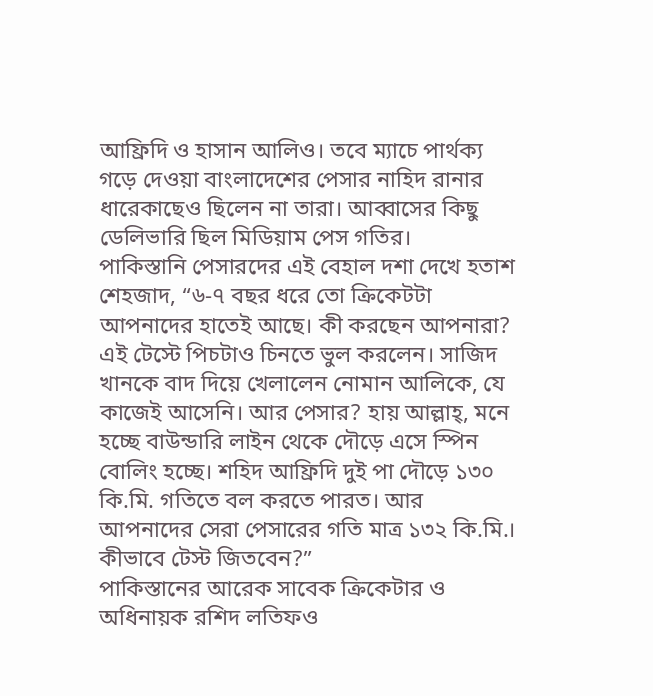আফ্রিদি ও হাসান আলিও। তবে ম্যাচে পার্থক্য গড়ে দেওয়া বাংলাদেশের পেসার নাহিদ রানার ধারেকাছেও ছিলেন না তারা। আব্বাসের কিছু ডেলিভারি ছিল মিডিয়াম পেস গতির।
পাকিস্তানি পেসারদের এই বেহাল দশা দেখে হতাশ শেহজাদ, “৬-৭ বছর ধরে তো ক্রিকেটটা আপনাদের হাতেই আছে। কী করছেন আপনারা? এই টেস্টে পিচটাও চিনতে ভুল করলেন। সাজিদ খানকে বাদ দিয়ে খেলালেন নোমান আলিকে, যে কাজেই আসেনি। আর পেসার? হায় আল্লাহ্, মনে হচ্ছে বাউন্ডারি লাইন থেকে দৌড়ে এসে স্পিন বোলিং হচ্ছে। শহিদ আফ্রিদি দুই পা দৌড়ে ১৩০ কি.মি. গতিতে বল করতে পারত। আর আপনাদের সেরা পেসারের গতি মাত্র ১৩২ কি.মি.। কীভাবে টেস্ট জিতবেন?”
পাকিস্তানের আরেক সাবেক ক্রিকেটার ও অধিনায়ক রশিদ লতিফও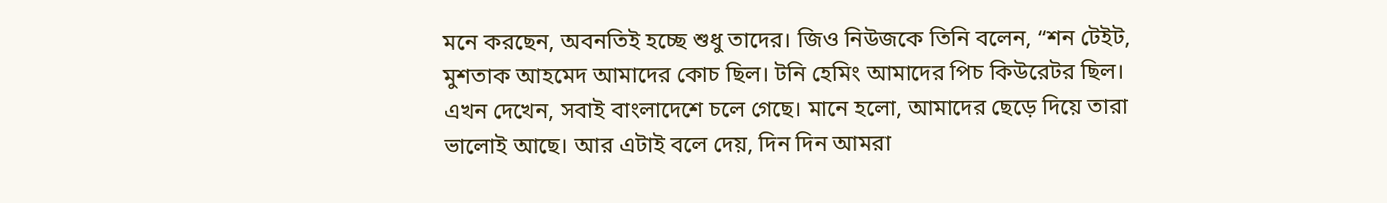মনে করছেন, অবনতিই হচ্ছে শুধু তাদের। জিও নিউজকে তিনি বলেন, “শন টেইট, মুশতাক আহমেদ আমাদের কোচ ছিল। টনি হেমিং আমাদের পিচ কিউরেটর ছিল। এখন দেখেন, সবাই বাংলাদেশে চলে গেছে। মানে হলো, আমাদের ছেড়ে দিয়ে তারা ভালোই আছে। আর এটাই বলে দেয়, দিন দিন আমরা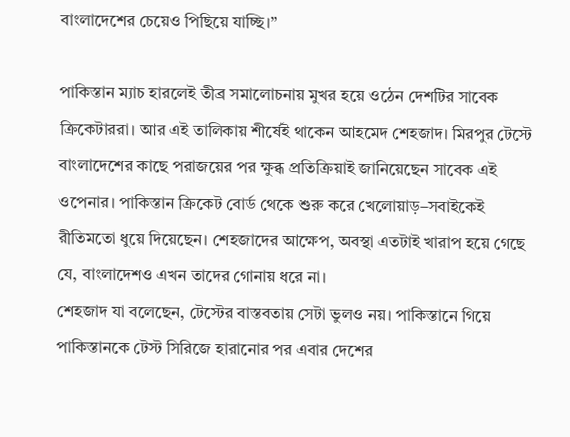বাংলাদেশের চেয়েও পিছিয়ে যাচ্ছি।”

পাকিস্তান ম্যাচ হারলেই তীব্র সমালোচনায় মুখর হয়ে ওঠেন দেশটির সাবেক ক্রিকেটাররা। আর এই তালিকায় শীর্ষেই থাকেন আহমেদ শেহজাদ। মিরপুর টেস্টে বাংলাদেশের কাছে পরাজয়ের পর ক্ষুব্ধ প্রতিক্রিয়াই জানিয়েছেন সাবেক এই ওপেনার। পাকিস্তান ক্রিকেট বোর্ড থেকে শুরু করে খেলোয়াড়–সবাইকেই রীতিমতো ধুয়ে দিয়েছেন। শেহজাদের আক্ষেপ, অবস্থা এতটাই খারাপ হয়ে গেছে যে, বাংলাদেশও এখন তাদের গোনায় ধরে না।
শেহজাদ যা বলেছেন, টেস্টের বাস্তবতায় সেটা ভুলও নয়। পাকিস্তানে গিয়ে পাকিস্তানকে টেস্ট সিরিজে হারানোর পর এবার দেশের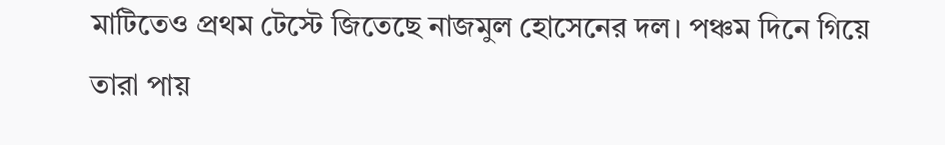মাটিতেও প্রথম টেস্টে জিতেছে নাজমুল হোসেনের দল। পঞ্চম দিনে গিয়ে তারা পায়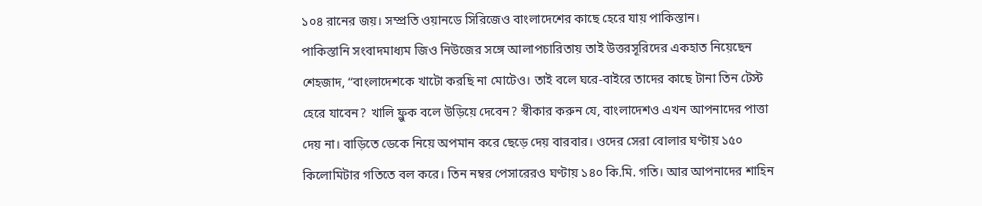১০৪ রানের জয়। সম্প্রতি ওয়ানডে সিরিজেও বাংলাদেশের কাছে হেরে যায় পাকিস্তান।
পাকিস্তানি সংবাদমাধ্যম জিও নিউজের সঙ্গে আলাপচারিতায় তাই উত্তরসূরিদের একহাত নিয়েছেন শেহজাদ, “বাংলাদেশকে খাটো করছি না মোটেও। তাই বলে ঘরে-বাইরে তাদের কাছে টানা তিন টেস্ট হেরে যাবেন? খালি ফ্লুক বলে উড়িয়ে দেবেন? স্বীকার করুন যে, বাংলাদেশও এখন আপনাদের পাত্তা দেয় না। বাড়িতে ডেকে নিয়ে অপমান করে ছেড়ে দেয় বারবার। ওদের সেরা বোলার ঘণ্টায় ১৫০ কিলোমিটার গতিতে বল করে। তিন নম্বর পেসারেরও ঘণ্টায় ১৪০ কি.মি. গতি। আর আপনাদের শাহিন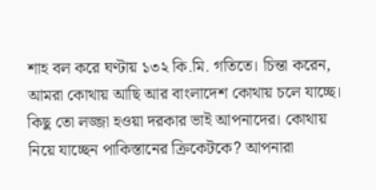শাহ বল করে ঘণ্টায় ১৩২ কি.মি. গতিতে। চিন্তা করেন, আমরা কোথায় আছি আর বাংলাদেশ কোথায় চলে যাচ্ছে। কিছু তো লজ্জা হওয়া দরকার ভাই আপনাদের। কোথায় নিয়ে যাচ্ছেন পাকিস্তানের ক্রিকেটকে? আপনারা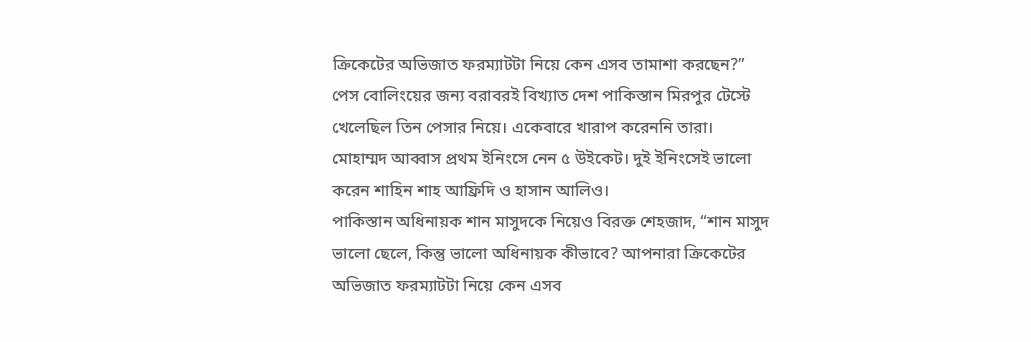ক্রিকেটের অভিজাত ফরম্যাটটা নিয়ে কেন এসব তামাশা করছেন?”
পেস বোলিংয়ের জন্য বরাবরই বিখ্যাত দেশ পাকিস্তান মিরপুর টেস্টে খেলেছিল তিন পেসার নিয়ে। একেবারে খারাপ করেননি তারা। মোহাম্মদ আব্বাস প্রথম ইনিংসে নেন ৫ উইকেট। দুই ইনিংসেই ভালো করেন শাহিন শাহ আফ্রিদি ও হাসান আলিও।
পাকিস্তান অধিনায়ক শান মাসুদকে নিয়েও বিরক্ত শেহজাদ, “শান মাসুদ ভালো ছেলে, কিন্তু ভালো অধিনায়ক কীভাবে? আপনারা ক্রিকেটের অভিজাত ফরম্যাটটা নিয়ে কেন এসব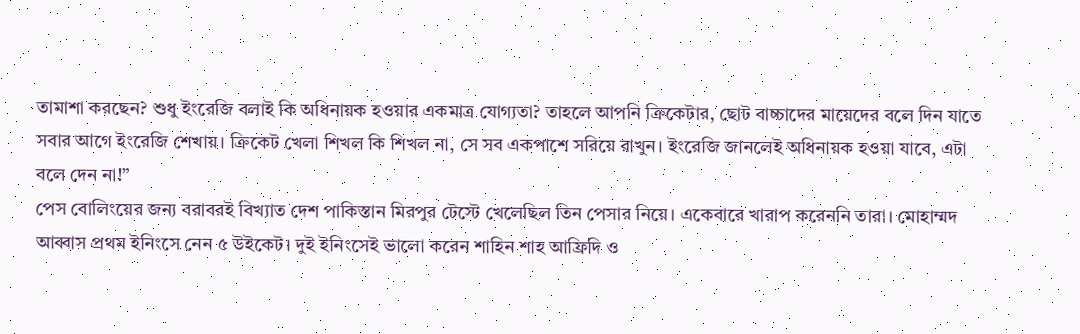তামাশা করছেন? শুধু ইংরেজি বলাই কি অধিনায়ক হওয়ার একমাত্র যোগ্যতা? তাহলে আপনি ক্রিকেটার, ছোট বাচ্চাদের মায়েদের বলে দিন যাতে সবার আগে ইংরেজি শেখায়। ক্রিকেট খেলা শিখল কি শিখল না, সে সব একপাশে সরিয়ে রাখুন। ইংরেজি জানলেই অধিনায়ক হওয়া যাবে, এটা বলে দেন না!”
পেস বোলিংয়ের জন্য বরাবরই বিখ্যাত দেশ পাকিস্তান মিরপুর টেস্টে খেলেছিল তিন পেসার নিয়ে। একেবারে খারাপ করেননি তারা। মোহাম্মদ আব্বাস প্রথম ইনিংসে নেন ৫ উইকেট। দুই ইনিংসেই ভালো করেন শাহিন শাহ আফ্রিদি ও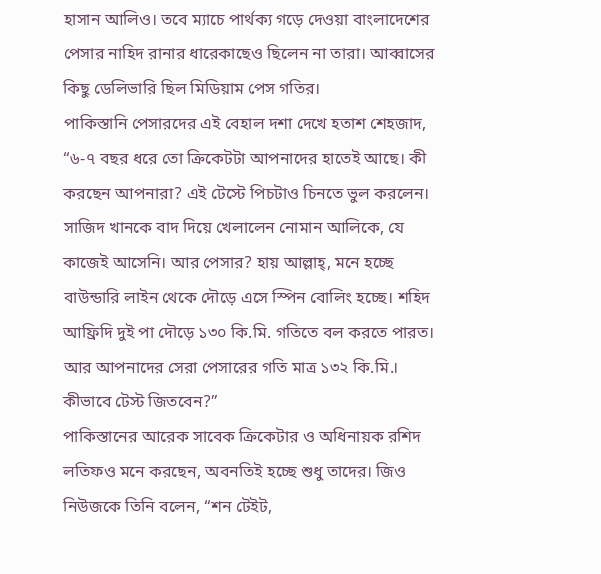হাসান আলিও। তবে ম্যাচে পার্থক্য গড়ে দেওয়া বাংলাদেশের পেসার নাহিদ রানার ধারেকাছেও ছিলেন না তারা। আব্বাসের কিছু ডেলিভারি ছিল মিডিয়াম পেস গতির।
পাকিস্তানি পেসারদের এই বেহাল দশা দেখে হতাশ শেহজাদ, “৬-৭ বছর ধরে তো ক্রিকেটটা আপনাদের হাতেই আছে। কী করছেন আপনারা? এই টেস্টে পিচটাও চিনতে ভুল করলেন। সাজিদ খানকে বাদ দিয়ে খেলালেন নোমান আলিকে, যে কাজেই আসেনি। আর পেসার? হায় আল্লাহ্, মনে হচ্ছে বাউন্ডারি লাইন থেকে দৌড়ে এসে স্পিন বোলিং হচ্ছে। শহিদ আফ্রিদি দুই পা দৌড়ে ১৩০ কি.মি. গতিতে বল করতে পারত। আর আপনাদের সেরা পেসারের গতি মাত্র ১৩২ কি.মি.। কীভাবে টেস্ট জিতবেন?”
পাকিস্তানের আরেক সাবেক ক্রিকেটার ও অধিনায়ক রশিদ লতিফও মনে করছেন, অবনতিই হচ্ছে শুধু তাদের। জিও নিউজকে তিনি বলেন, “শন টেইট,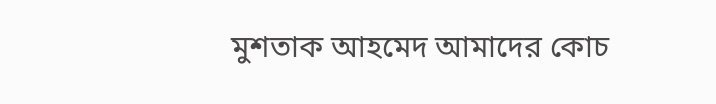মুশতাক আহমেদ আমাদের কোচ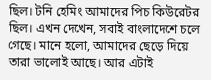ছিল। টনি হেমিং আমাদের পিচ কিউরেটর ছিল। এখন দেখেন, সবাই বাংলাদেশে চলে গেছে। মানে হলো, আমাদের ছেড়ে দিয়ে তারা ভালোই আছে। আর এটাই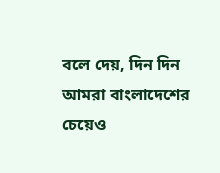বলে দেয়, দিন দিন আমরা বাংলাদেশের চেয়েও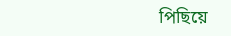পিছিয়ে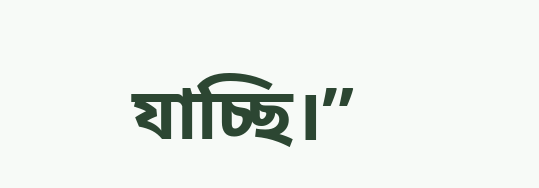যাচ্ছি।”